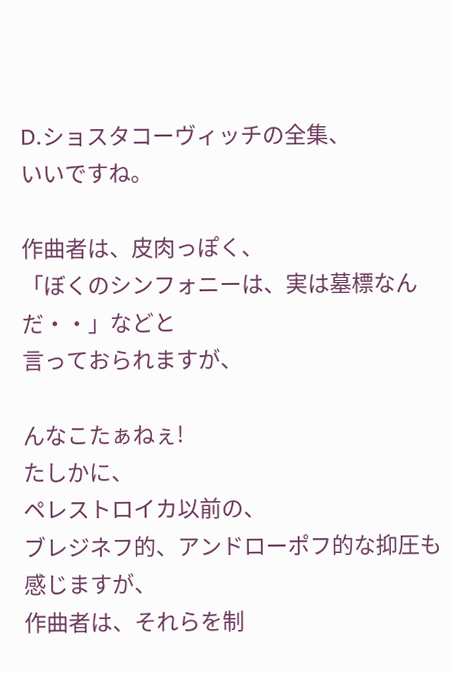D.ショスタコーヴィッチの全集、
いいですね。

作曲者は、皮肉っぽく、
「ぼくのシンフォニーは、実は墓標なんだ・・」などと
言っておられますが、

んなこたぁねぇ!
たしかに、
ペレストロイカ以前の、
ブレジネフ的、アンドローポフ的な抑圧も感じますが、
作曲者は、それらを制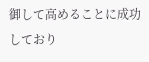御して高めることに成功しており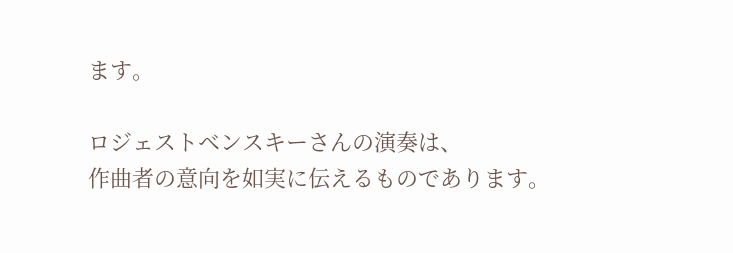ます。

ロジェストベンスキーさんの演奏は、
作曲者の意向を如実に伝えるものであります。